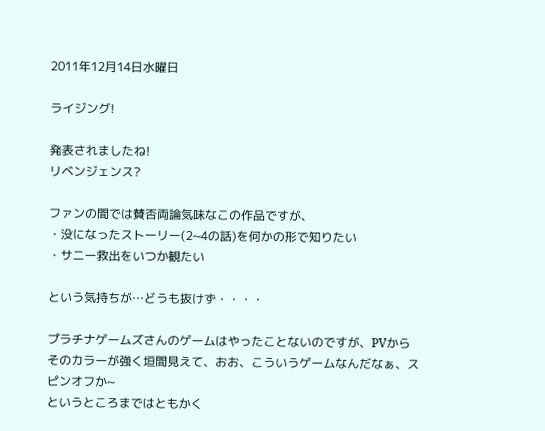2011年12月14日水曜日

ライジング!

発表されましたね!
リベンジェンス?

ファンの間では賛否両論気味なこの作品ですが、
・没になったストーリー(2~4の話)を何かの形で知りたい
・サニー救出をいつか観たい

という気持ちが…どうも抜けず・・・・

プラチナゲームズさんのゲームはやったことないのですが、PVからそのカラーが強く垣間見えて、おお、こういうゲームなんだなぁ、スピンオフか~
というところまではともかく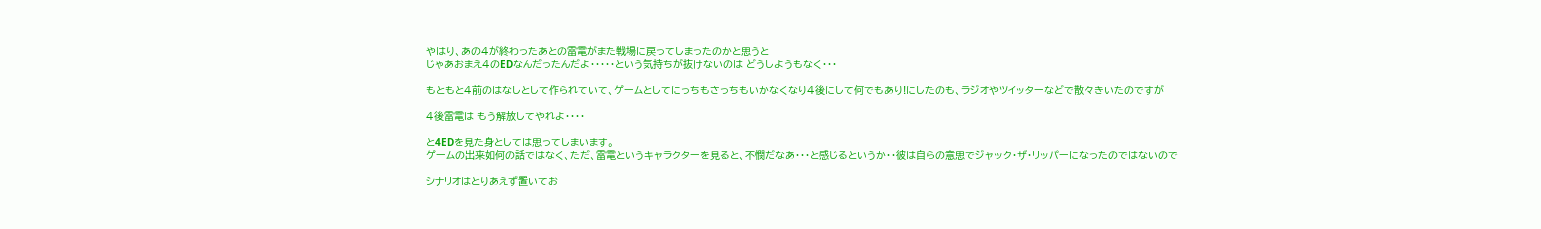やはり、あの4が終わったあとの雷電がまた戦場に戻ってしまったのかと思うと
じゃあおまえ4のEDなんだったんだよ・・・・・という気持ちが抜けないのは どうしようもなく・・・

もともと4前のはなしとして作られていて、ゲームとしてにっちもさっちもいかなくなり4後にして何でもあり!にしたのも、ラジオやツイッターなどで散々きいたのですが

4後雷電は もう解放してやれよ・・・・

と4EDを見た身としては思ってしまいます。
ゲームの出来如何の話ではなく、ただ、雷電というキャラクターを見ると、不憫だなあ・・・と感じるというか・・彼は自らの意思でジャック・ザ・リッパーになったのではないので

シナリオはとりあえず置いてお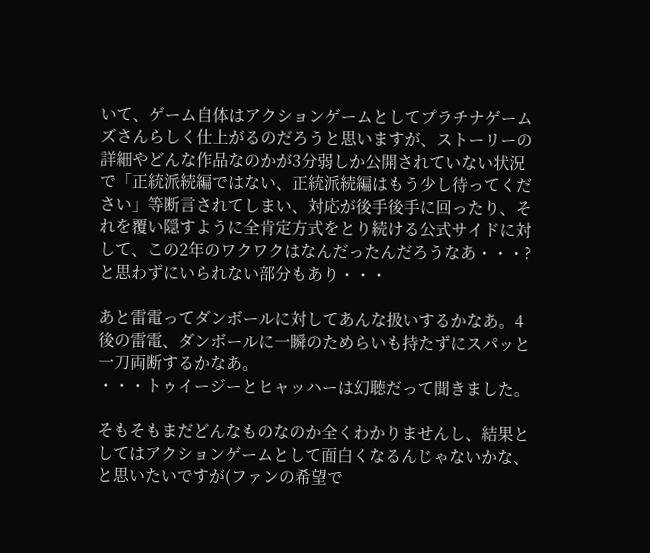いて、ゲーム自体はアクションゲームとしてプラチナゲームズさんらしく仕上がるのだろうと思いますが、ストーリーの詳細やどんな作品なのかが3分弱しか公開されていない状況で「正統派続編ではない、正統派続編はもう少し待ってください」等断言されてしまい、対応が後手後手に回ったり、それを覆い隠すように全肯定方式をとり続ける公式サイドに対して、この2年のワクワクはなんだったんだろうなあ・・・?と思わずにいられない部分もあり・・・

あと雷電ってダンボールに対してあんな扱いするかなあ。4後の雷電、ダンボールに一瞬のためらいも持たずにスパッと一刀両断するかなあ。
・・・トゥイージーとヒャッハーは幻聴だって聞きました。

そもそもまだどんなものなのか全くわかりませんし、結果としてはアクションゲームとして面白くなるんじゃないかな、と思いたいですが(ファンの希望で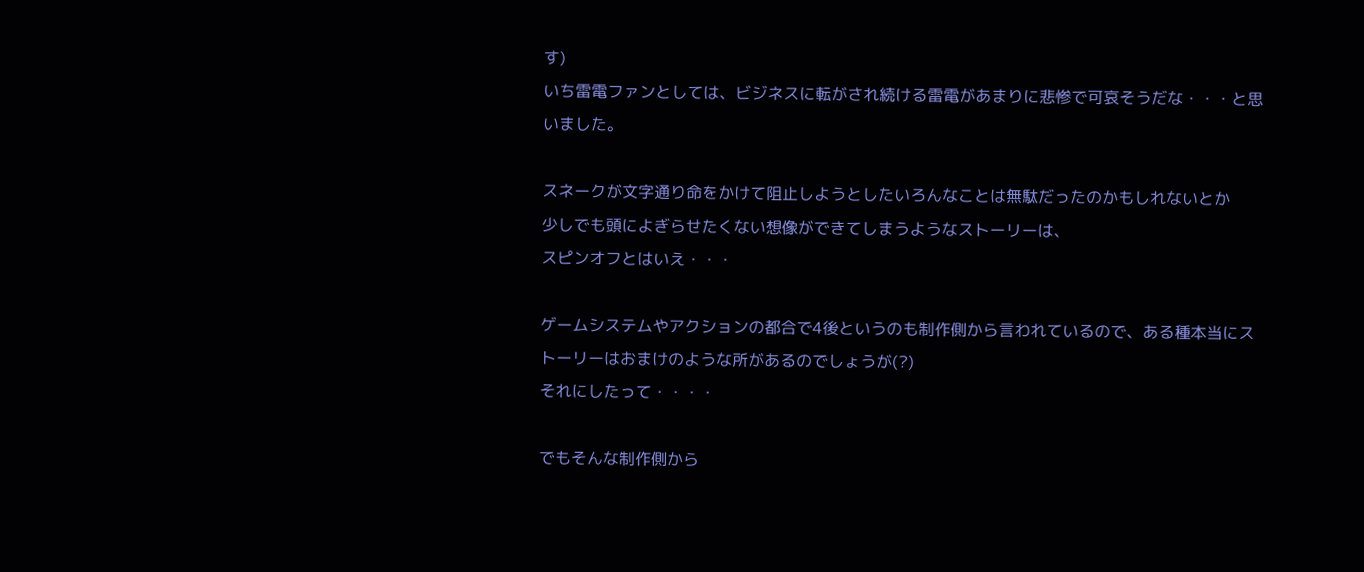す)
いち雷電ファンとしては、ビジネスに転がされ続ける雷電があまりに悲惨で可哀そうだな・・・と思いました。

スネークが文字通り命をかけて阻止しようとしたいろんなことは無駄だったのかもしれないとか
少しでも頭によぎらせたくない想像ができてしまうようなストーリーは、
スピンオフとはいえ・・・

ゲームシステムやアクションの都合で4後というのも制作側から言われているので、ある種本当にストーリーはおまけのような所があるのでしょうが(?)
それにしたって・・・・

でもそんな制作側から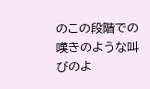のこの段階での嘆きのような叫びのよ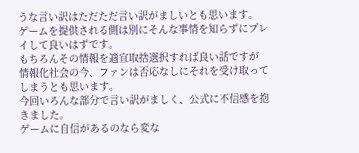うな言い訳はただただ言い訳がましいとも思います。
ゲームを提供される側は別にそんな事情を知らずにプレイして良いはずです。
もちろんその情報を適宜取捨選択すれば良い話ですが
情報化社会の今、ファンは否応なしにそれを受け取ってしまうとも思います。
今回いろんな部分で言い訳がましく、公式に不信感を抱きました。
ゲームに自信があるのなら変な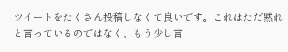ツイートをたくさん投稿しなくて良いです。これはただ黙れと言っているのではなく、もう少し言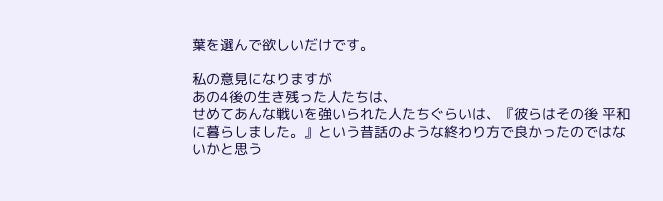葉を選んで欲しいだけです。

私の意見になりますが
あの4後の生き残った人たちは、
せめてあんな戦いを強いられた人たちぐらいは、『彼らはその後 平和に暮らしました。』という昔話のような終わり方で良かったのではないかと思う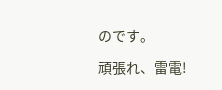のです。

頑張れ、雷電!